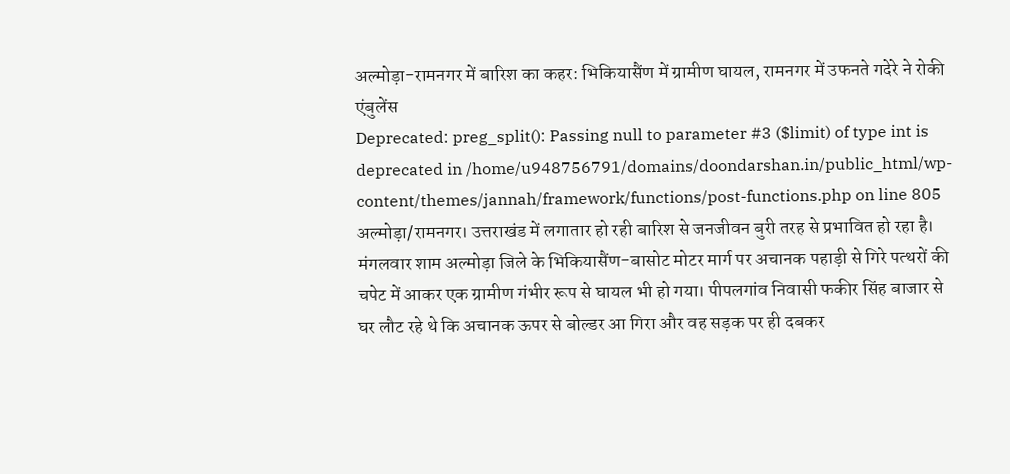अल्मोड़ा-रामनगर में बारिश का कहर: भिकियासैंण में ग्रामीण घायल, रामनगर में उफनते गदेरे ने रोकी एंबुलेंस
Deprecated: preg_split(): Passing null to parameter #3 ($limit) of type int is deprecated in /home/u948756791/domains/doondarshan.in/public_html/wp-content/themes/jannah/framework/functions/post-functions.php on line 805
अल्मोड़ा/रामनगर। उत्तराखंड में लगातार हो रही बारिश से जनजीवन बुरी तरह से प्रभावित हो रहा है। मंगलवार शाम अल्मोड़ा जिले के भिकियासैंण-बासोट मोटर मार्ग पर अचानक पहाड़ी से गिरे पत्थरों की चपेट में आकर एक ग्रामीण गंभीर रूप से घायल भी हो गया। पीपलगांव निवासी फकीर सिंह बाजार से घर लौट रहे थे कि अचानक ऊपर से बोल्डर आ गिरा और वह सड़क पर ही दबकर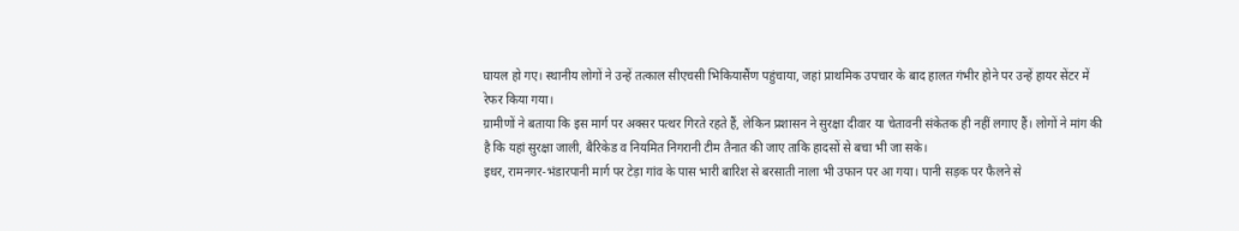घायल हो गए। स्थानीय लोगों ने उन्हें तत्काल सीएचसी भिकियासैंण पहुंचाया, जहां प्राथमिक उपचार के बाद हालत गंभीर होने पर उन्हें हायर सेंटर में रेफर किया गया।
ग्रामीणों ने बताया कि इस मार्ग पर अक्सर पत्थर गिरते रहते हैं, लेकिन प्रशासन ने सुरक्षा दीवार या चेतावनी संकेतक ही नहीं लगाए हैं। लोगों ने मांग की है कि यहां सुरक्षा जाली, बैरिकेड व नियमित निगरानी टीम तैनात की जाए ताकि हादसों से बचा भी जा सके।
इधर, रामनगर-भंडारपानी मार्ग पर टेड़ा गांव के पास भारी बारिश से बरसाती नाला भी उफान पर आ गया। पानी सड़क पर फैलने से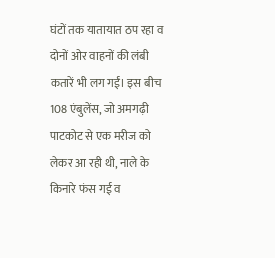घंटों तक यातायात ठप रहा व दोनों ओर वाहनों की लंबी कतारें भी लग गईं। इस बीच 108 एंबुलेंस, जो अमगढ़ी पाटकोट से एक मरीज को लेकर आ रही थी, नाले के किनारे फंस गई व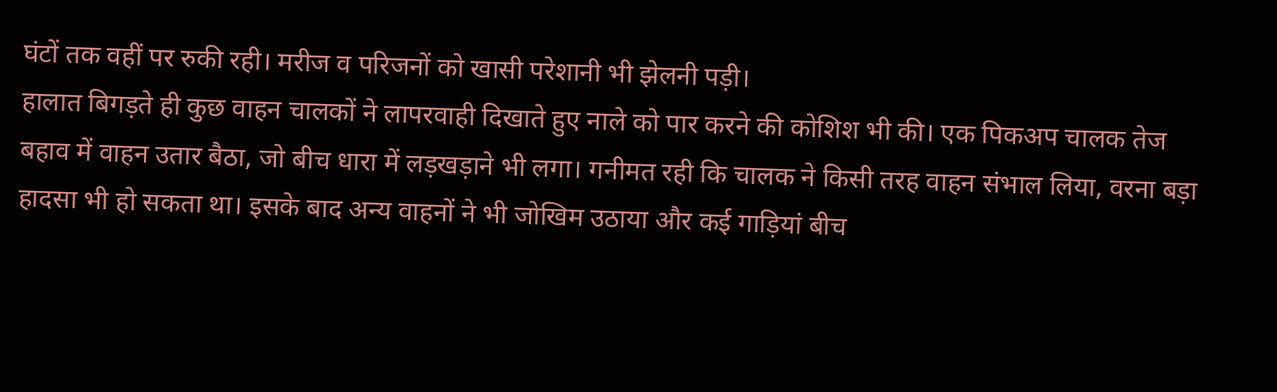घंटों तक वहीं पर रुकी रही। मरीज व परिजनों को खासी परेशानी भी झेलनी पड़ी।
हालात बिगड़ते ही कुछ वाहन चालकों ने लापरवाही दिखाते हुए नाले को पार करने की कोशिश भी की। एक पिकअप चालक तेज बहाव में वाहन उतार बैठा, जो बीच धारा में लड़खड़ाने भी लगा। गनीमत रही कि चालक ने किसी तरह वाहन संभाल लिया, वरना बड़ा हादसा भी हो सकता था। इसके बाद अन्य वाहनों ने भी जोखिम उठाया और कई गाड़ियां बीच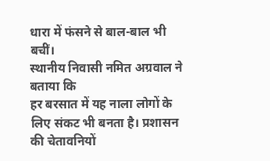धारा में फंसने से बाल-बाल भी बचीं।
स्थानीय निवासी नमित अग्रवाल ने बताया कि
हर बरसात में यह नाला लोगों के लिए संकट भी बनता है। प्रशासन की चेतावनियों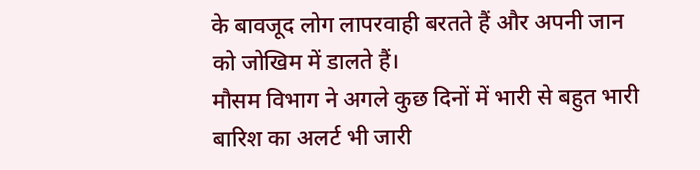के बावजूद लोग लापरवाही बरतते हैं और अपनी जान को जोखिम में डालते हैं।
मौसम विभाग ने अगले कुछ दिनों में भारी से बहुत भारी बारिश का अलर्ट भी जारी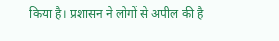किया है। प्रशासन ने लोगों से अपील की है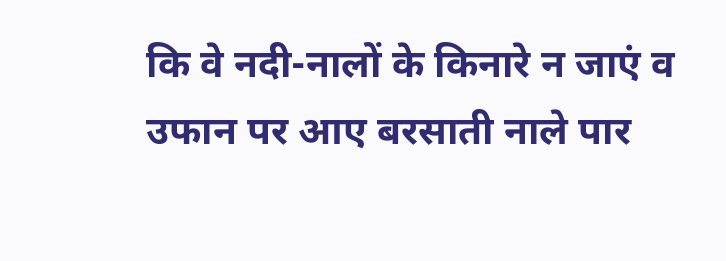कि वे नदी-नालों के किनारे न जाएं व उफान पर आए बरसाती नाले पार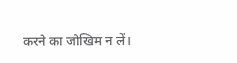करने का जोखिम न लें।